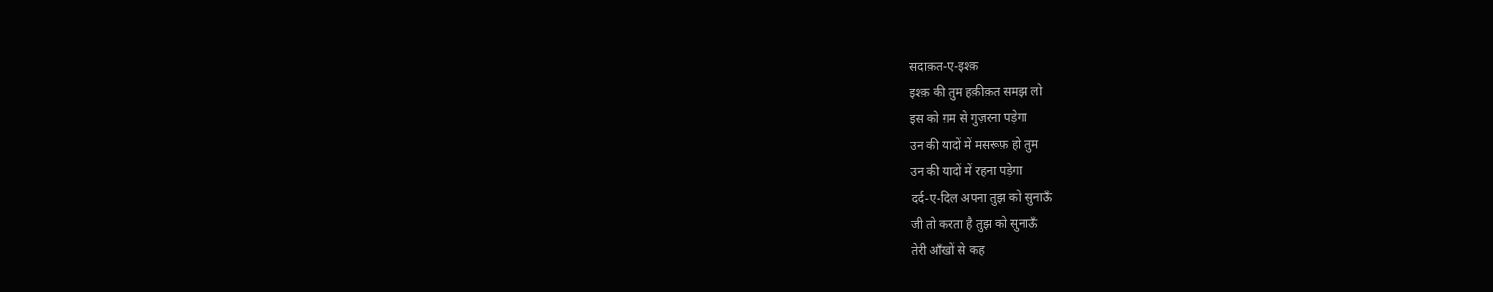सदाक़त-ए-इश्क़
इश्क़ की तुम हक़ीक़त समझ लो
इस को ग़म से गुज़रना पड़ेगा
उन की यादों में मसरूफ़ हो तुम
उन की यादों में रहना पड़ेगा
दर्द-ए-दिल अपना तुझ को सुनाऊँ
जी तो करता है तुझ को सुनाऊँ
तेरी आँखों से कह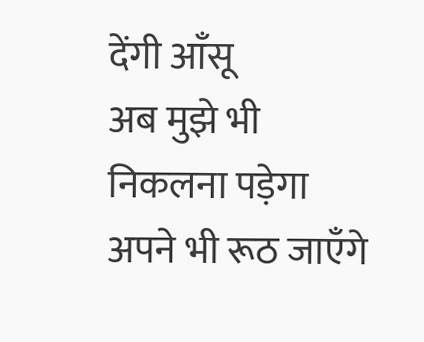देंगी आँसू
अब मुझे भी निकलना पड़ेगा
अपने भी रूठ जाएँगे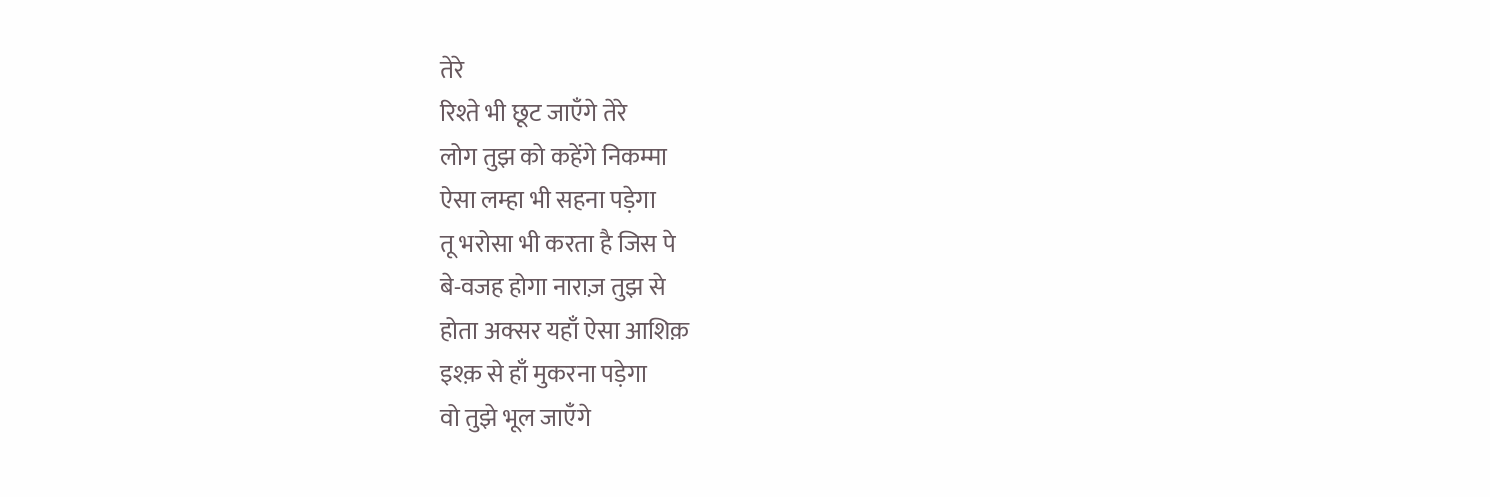तेरे
रिश्ते भी छूट जाएँगे तेरे
लोग तुझ को कहेंगे निकम्मा
ऐसा लम्हा भी सहना पड़ेगा
तू भरोसा भी करता है जिस पे
बे-वजह होगा नाराज़ तुझ से
होता अक्सर यहाँ ऐसा आशिक़
इश्क़ से हाँ मुकरना पड़ेगा
वो तुझे भूल जाएँगे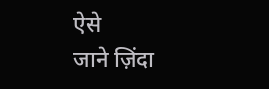ऐसे
जाने ज़िंदा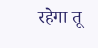रहेगा तू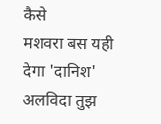कैसे
मशवरा बस यही देगा 'दानिश'
अलविदा तुझ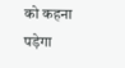को कहना पड़ेगा